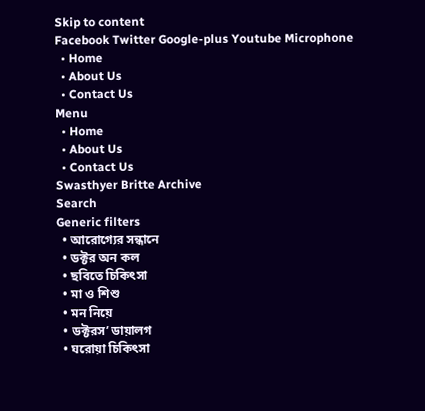Skip to content
Facebook Twitter Google-plus Youtube Microphone
  • Home
  • About Us
  • Contact Us
Menu
  • Home
  • About Us
  • Contact Us
Swasthyer Britte Archive
Search
Generic filters
  • আরোগ্যের সন্ধানে
  • ডক্টর অন কল
  • ছবিতে চিকিৎসা
  • মা ও শিশু
  • মন নিয়ে
  • ডক্টরস’ ডায়ালগ
  • ঘরোয়া চিকিৎসা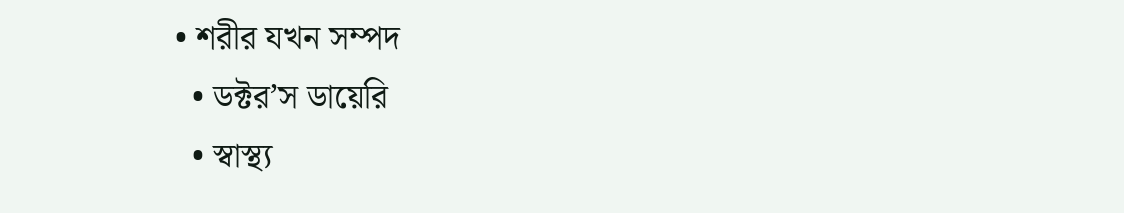• শরীর যখন সম্পদ
  • ডক্টর’স ডায়েরি
  • স্বাস্থ্য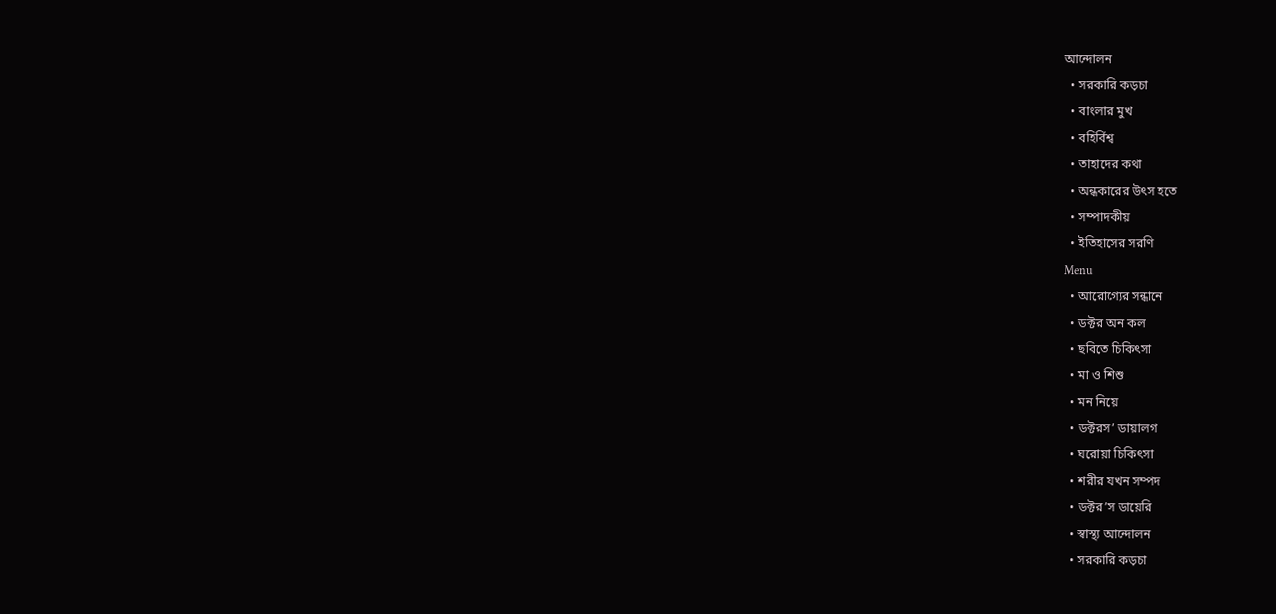আন্দোলন
  • সরকারি কড়চা
  • বাংলার মুখ
  • বহির্বিশ্ব
  • তাহাদের কথা
  • অন্ধকারের উৎস হতে
  • সম্পাদকীয়
  • ইতিহাসের সরণি
Menu
  • আরোগ্যের সন্ধানে
  • ডক্টর অন কল
  • ছবিতে চিকিৎসা
  • মা ও শিশু
  • মন নিয়ে
  • ডক্টরস’ ডায়ালগ
  • ঘরোয়া চিকিৎসা
  • শরীর যখন সম্পদ
  • ডক্টর’স ডায়েরি
  • স্বাস্থ্য আন্দোলন
  • সরকারি কড়চা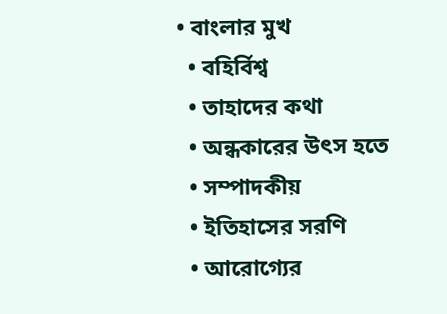• বাংলার মুখ
  • বহির্বিশ্ব
  • তাহাদের কথা
  • অন্ধকারের উৎস হতে
  • সম্পাদকীয়
  • ইতিহাসের সরণি
  • আরোগ্যের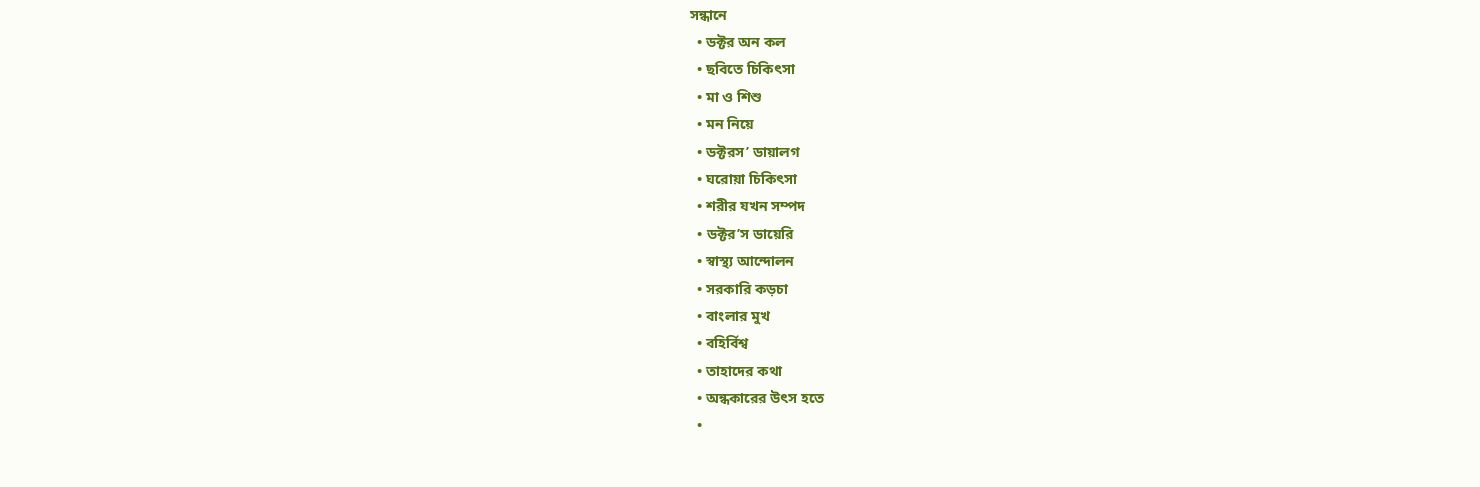সন্ধানে
  • ডক্টর অন কল
  • ছবিতে চিকিৎসা
  • মা ও শিশু
  • মন নিয়ে
  • ডক্টরস’ ডায়ালগ
  • ঘরোয়া চিকিৎসা
  • শরীর যখন সম্পদ
  • ডক্টর’স ডায়েরি
  • স্বাস্থ্য আন্দোলন
  • সরকারি কড়চা
  • বাংলার মুখ
  • বহির্বিশ্ব
  • তাহাদের কথা
  • অন্ধকারের উৎস হতে
  •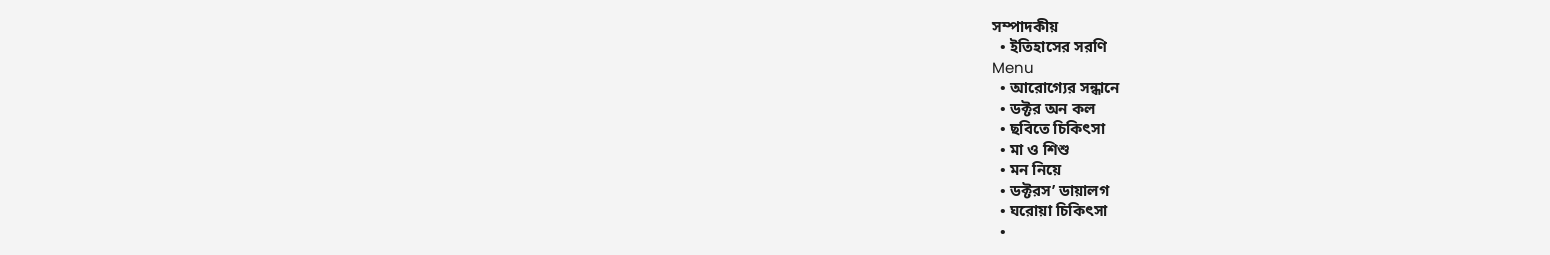সম্পাদকীয়
  • ইতিহাসের সরণি
Menu
  • আরোগ্যের সন্ধানে
  • ডক্টর অন কল
  • ছবিতে চিকিৎসা
  • মা ও শিশু
  • মন নিয়ে
  • ডক্টরস’ ডায়ালগ
  • ঘরোয়া চিকিৎসা
  •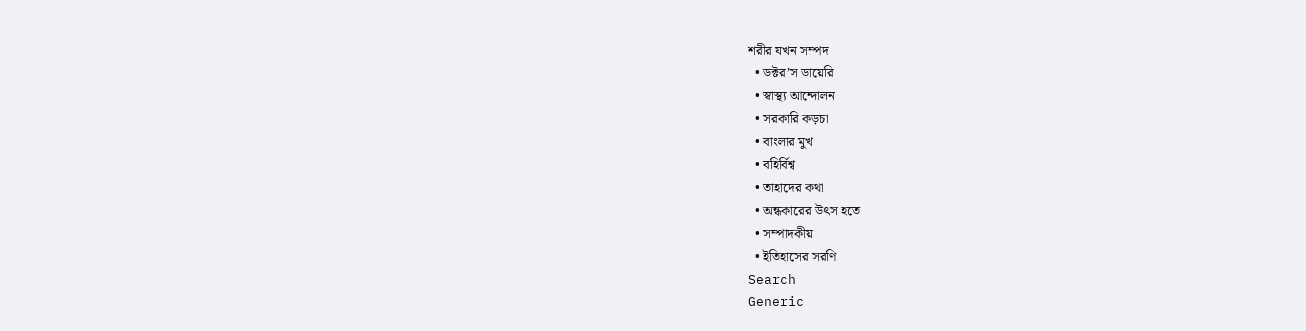শরীর যখন সম্পদ
  • ডক্টর’স ডায়েরি
  • স্বাস্থ্য আন্দোলন
  • সরকারি কড়চা
  • বাংলার মুখ
  • বহির্বিশ্ব
  • তাহাদের কথা
  • অন্ধকারের উৎস হতে
  • সম্পাদকীয়
  • ইতিহাসের সরণি
Search
Generic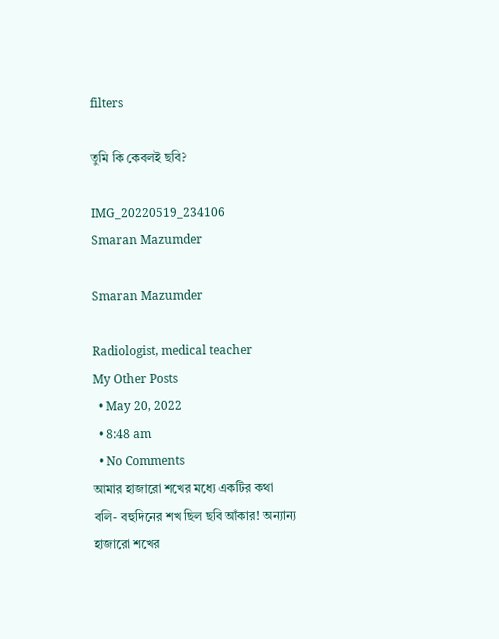filters

তুমি কি কেবলই ছবি?

IMG_20220519_234106
Smaran Mazumder

Smaran Mazumder

Radiologist, medical teacher
My Other Posts
  • May 20, 2022
  • 8:48 am
  • No Comments
আমার হাজারো শখের মধ্যে একটির কথা বলি- বহুদিনের শখ ছিল ছবি আঁকার! অন্যান্য হাজারো শখের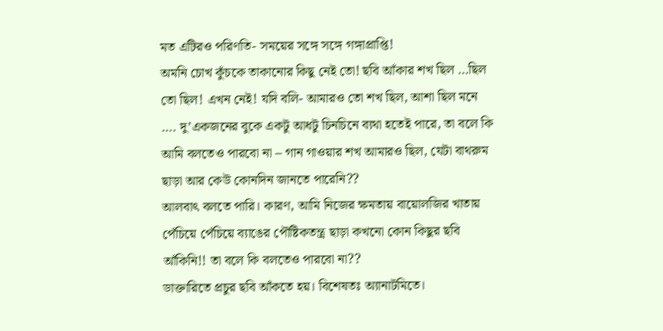মত এটিরও পরিণতি- সময়ের সঙ্গে সঙ্গে গঙ্গাপ্রাপ্তি!
অমনি চোখ কুঁচকে তাকানোর কিছু নেই তো! ছবি আঁকার শখ ছিল …ছিল তো ছিল! এখন নেই! যদি বলি- আমারও তো শখ ছিল, আশা ছিল মনে …. দু’একজনের বুকে একটু আধটু চিনচিনে ব্যথা হতেই পারে, তা বলে কি আমি বলতেও পারবো না – গান গাওয়ার শখ আমারও ছিল, যেটা বাথরুম ছাড়া আর কেউ কোনদিন জানতে পারেনি??
আলবাৎ বলতে পারি। কারণ, আমি নিজের ক্ষমতায় বায়োলজির খাতায় পেঁচিয়ে পেঁচিয়ে ব্যাঙের পৌষ্টিকতন্ত্র ছাড়া কখনো কোন কিছুর ছবি আঁকিনি!! তা বলে কি বলতেও পারবো না??
ডাক্তারিতে প্রচুর ছবি আঁকতে হয়। বিশেষতঃ অ্যানাটমিতে।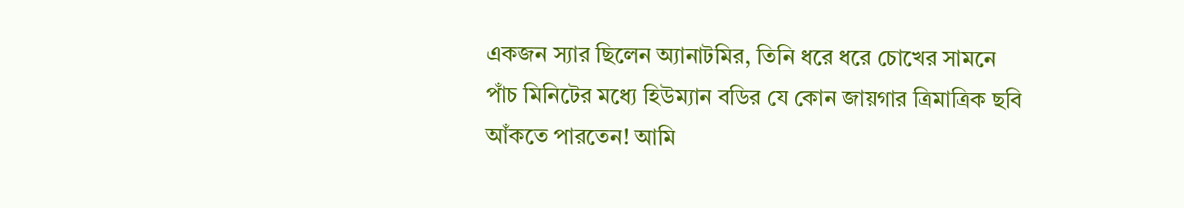একজন স্যার ছিলেন অ্যানাটমির, তিনি ধরে ধরে চোখের সামনে পাঁচ মিনিটের মধ্যে হিউম্যান বডির যে কোন জায়গার ত্রিমাত্রিক ছবি আঁকতে পারতেন! আমি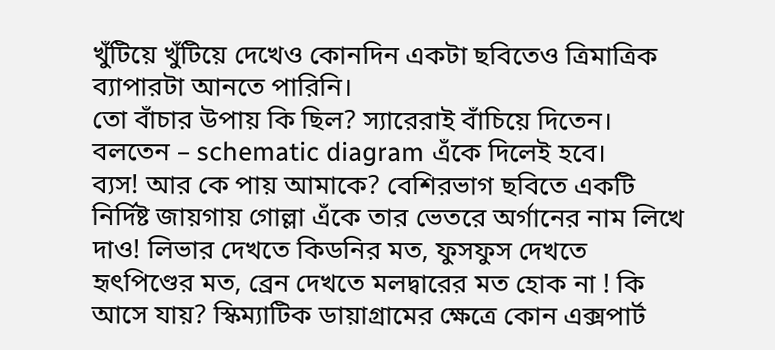খুঁটিয়ে খুঁটিয়ে দেখেও কোনদিন একটা ছবিতেও ত্রিমাত্রিক ব্যাপারটা আনতে পারিনি।
তো বাঁচার উপায় কি ছিল? স্যারেরাই বাঁচিয়ে দিতেন। বলতেন – schematic diagram এঁকে দিলেই হবে।
ব্যস! আর কে পায় আমাকে? বেশিরভাগ ছবিতে একটি নির্দিষ্ট জায়গায় গোল্লা এঁকে তার ভেতরে অর্গানের নাম লিখে দাও! লিভার দেখতে কিডনির মত, ফুসফুস দেখতে হৃৎপিণ্ডের মত, ব্রেন দেখতে মলদ্বারের মত হোক না ! কি আসে যায়? স্কিম্যাটিক ডায়াগ্রামের ক্ষেত্রে কোন এক্সপার্ট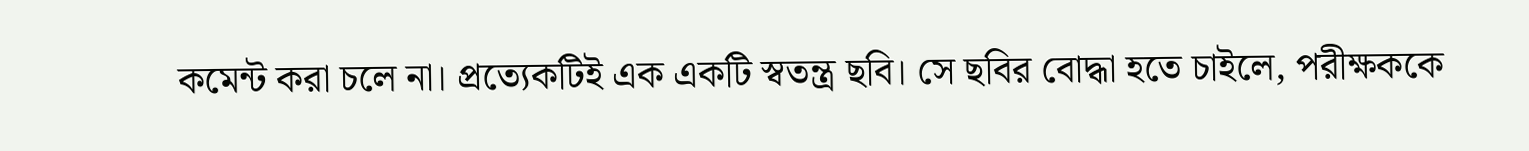কমেন্ট করা চলে না। প্রত্যেকটিই এক একটি স্বতন্ত্র ছবি। সে ছবির বোদ্ধা হতে চাইলে, পরীক্ষককে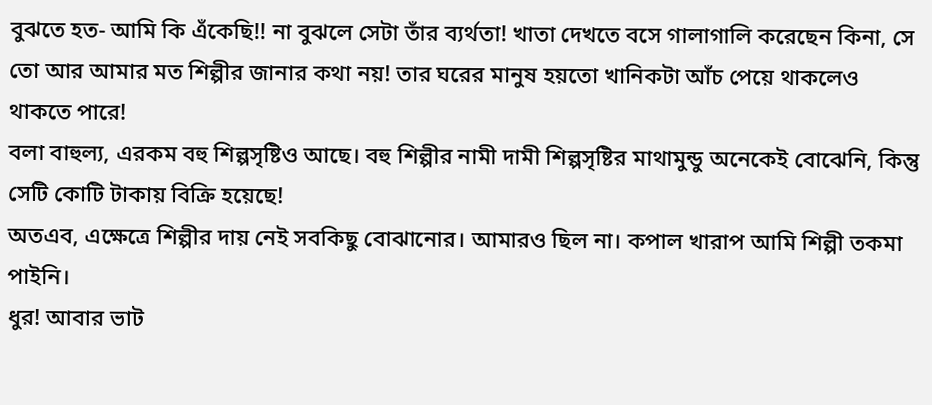বুঝতে হত- আমি কি এঁকেছি!! না বুঝলে সেটা তাঁর ব্যর্থতা! খাতা দেখতে বসে গালাগালি করেছেন কিনা, সে তো আর আমার মত শিল্পীর জানার কথা নয়! তার ঘরের মানুষ হয়তো খানিকটা আঁচ পেয়ে থাকলেও থাকতে পারে!
বলা বাহুল্য, এরকম বহু শিল্পসৃষ্টিও আছে। বহু শিল্পীর নামী দামী শিল্পসৃষ্টির মাথামুন্ডু অনেকেই বোঝেনি, কিন্তু সেটি কোটি টাকায় বিক্রি হয়েছে!
অতএব, এক্ষেত্রে শিল্পীর দায় নেই সবকিছু বোঝানোর। আমারও ছিল না। কপাল খারাপ আমি শিল্পী তকমা পাইনি।
ধুর! আবার ভাট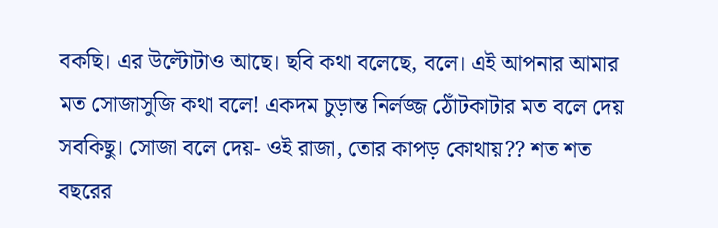বকছি। এর উল্টোটাও আছে। ছবি কথা বলেছে, বলে। এই আপনার আমার মত সোজাসুজি কথা বলে! একদম চুড়ান্ত নির্লজ্জ ঠোঁটকাটার মত বলে দেয় সবকিছু। সোজা বলে দেয়- ওই রাজা, তোর কাপড় কোথায়?? শত শত বছরের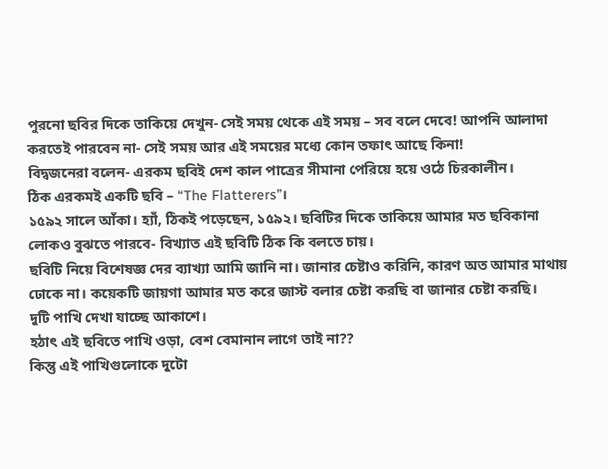পুরনো ছবির দিকে তাকিয়ে দেখুন- সেই সময় থেকে এই সময় – সব বলে দেবে! আপনি আলাদা করতেই পারবেন না- সেই সময় আর এই সময়ের মধ্যে কোন তফাৎ আছে কিনা!
বিদ্বজনেরা বলেন- এরকম ছবিই দেশ কাল পাত্রের সীমানা পেরিয়ে হয়ে ওঠে চিরকালীন।
ঠিক এরকমই একটি ছবি – “The Flatterers”।
১৫৯২ সালে আঁকা। হ্যাঁ, ঠিকই পড়েছেন, ১৫৯২। ছবিটির দিকে তাকিয়ে আমার মত ছবিকানা লোকও বুঝতে পারবে- বিখ্যাত এই ছবিটি ঠিক কি বলতে চায়।
ছবিটি নিয়ে বিশেষজ্ঞ দের ব্যাখ্যা আমি জানি না। জানার চেষ্টাও করিনি, কারণ অত আমার মাথায় ঢোকে না। কয়েকটি জায়গা আমার মত করে জাস্ট বলার চেষ্টা করছি বা জানার চেষ্টা করছি।
দুটি পাখি দেখা যাচ্ছে আকাশে।
হঠাৎ এই ছবিতে পাখি ওড়া, বেশ বেমানান লাগে তাই না??
কিন্তু এই পাখিগুলোকে দুটো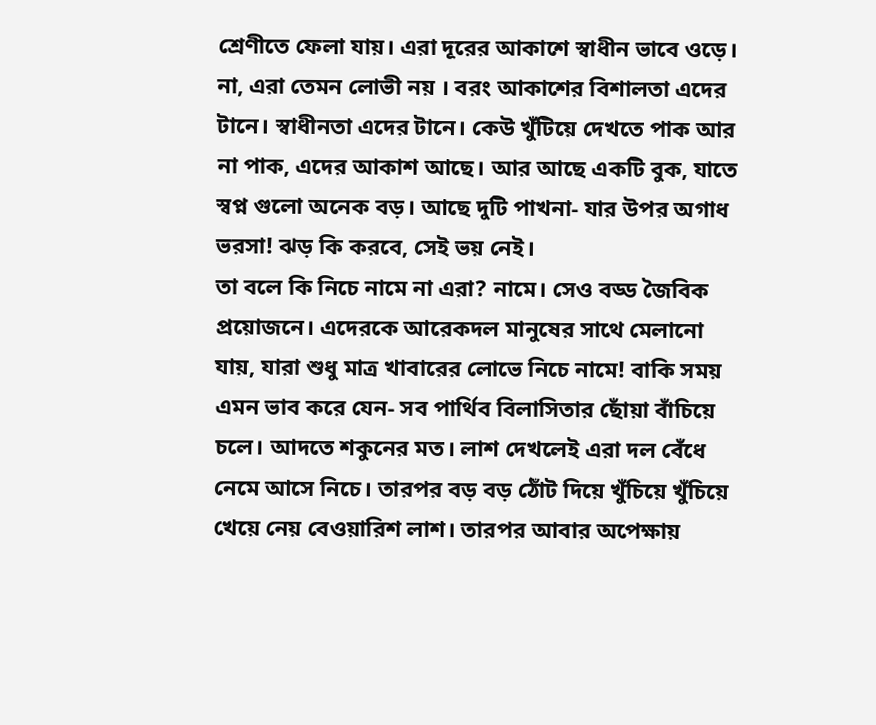শ্রেণীতে ফেলা যায়। এরা দূরের আকাশে স্বাধীন ভাবে ওড়ে। না, এরা তেমন লোভী নয় । বরং আকাশের বিশালতা এদের টানে। স্বাধীনতা এদের টানে। কেউ খুঁটিয়ে দেখতে পাক আর না পাক, এদের আকাশ আছে। আর আছে একটি বুক, যাতে স্বপ্ন গুলো অনেক বড়। আছে দুটি পাখনা- যার উপর অগাধ ভরসা! ঝড় কি করবে, সেই ভয় নেই।
তা বলে কি নিচে নামে না এরা? নামে। সেও বড্ড জৈবিক প্রয়োজনে। এদেরকে আরেকদল মানুষের সাথে মেলানো যায়, যারা শুধু মাত্র খাবারের লোভে নিচে নামে! বাকি সময় এমন ভাব করে যেন- সব পার্থিব বিলাসিতার ছোঁয়া বাঁচিয়ে চলে। আদতে শকুনের মত। লাশ দেখলেই এরা দল বেঁধে নেমে আসে নিচে। তারপর বড় বড় ঠোঁট দিয়ে খুঁচিয়ে খুঁচিয়ে খেয়ে নেয় বেওয়ারিশ লাশ। তারপর আবার অপেক্ষায়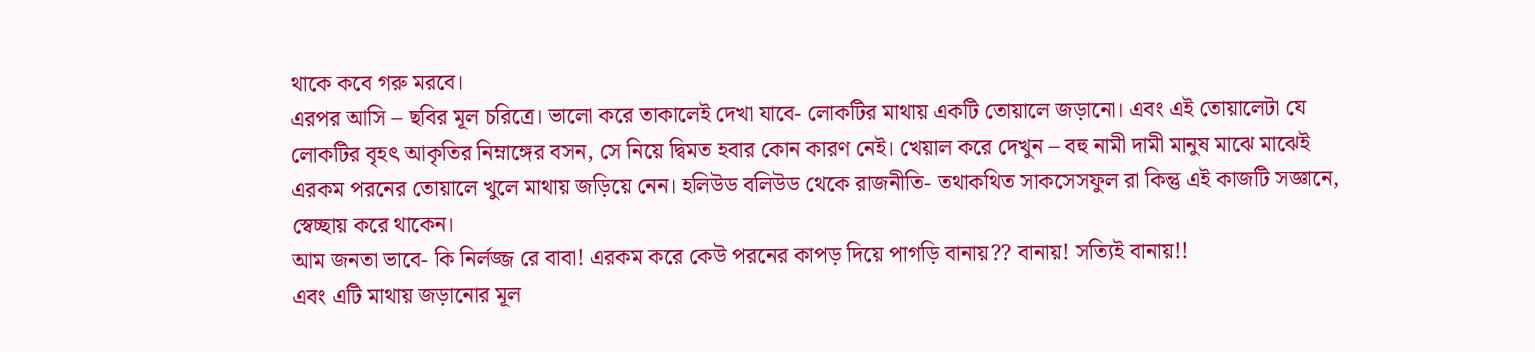থাকে কবে গরু মরবে।
এরপর আসি – ছবির মূল চরিত্রে। ভালো করে তাকালেই দেখা যাবে- লোকটির মাথায় একটি তোয়ালে জড়ানো। এবং এই তোয়ালেটা যে লোকটির বৃহৎ আকৃতির নিম্নাঙ্গের বসন, সে নিয়ে দ্বিমত হবার কোন কারণ নেই। খেয়াল করে দেখুন – বহু নামী দামী মানুষ মাঝে মাঝেই এরকম পরনের তোয়ালে খুলে মাথায় জড়িয়ে নেন। হলিউড বলিউড থেকে রাজনীতি- তথাকথিত সাকসেসফুল রা কিন্তু এই কাজটি সজ্ঞানে, স্বেচ্ছায় করে থাকেন‌।
আম জনতা ভাবে- কি নির্লজ্জ রে বাবা! এরকম করে কেউ পরনের কাপড় দিয়ে পাগড়ি বানায়?? বানায়! সত্যিই বানায়!!
এবং এটি মাথায় জড়ানোর মূল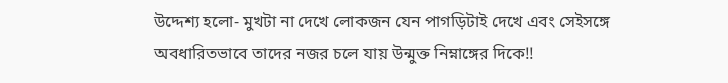উদ্দেশ্য হলো- মুখটা না দেখে লোকজন যেন পাগড়িটাই দেখে এবং সেইসঙ্গে অবধারিতভাবে তাদের নজর চলে যায় উন্মুক্ত নিম্নাঙ্গের দিকে!!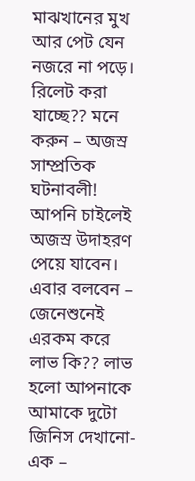মাঝখানের মুখ আর পেট যেন নজরে না পড়ে।
রিলেট করা যাচ্ছে?? মনে করুন – অজস্র সাম্প্রতিক ঘটনাবলী!
আপনি চাইলেই অজস্র উদাহরণ পেয়ে যাবেন। এবার বলবেন – জেনেশুনেই এরকম করে লাভ কি?? লাভ হলো আপনাকে আমাকে দুটো জিনিস দেখানো- এক –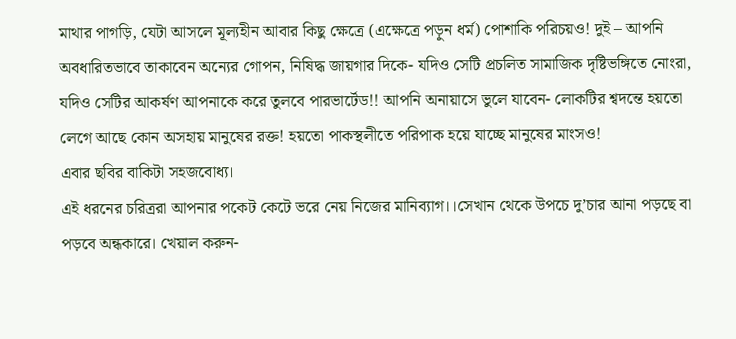মাথার পাগড়ি, যেটা আসলে মূল্যহীন আবার কিছু ক্ষেত্রে (এক্ষেত্রে পড়ুন ধর্ম) পোশাকি পরিচয়ও! দুই – আপনি অবধারিতভাবে তাকাবেন অন্যের গোপন, নিষিদ্ধ জায়গার দিকে- যদিও সেটি প্রচলিত সামাজিক দৃষ্টিভঙ্গিতে নোংরা, যদিও সেটির আকর্ষণ আপনাকে করে তুলবে পারভার্টেড!! আপনি অনায়াসে ভুলে যাবেন- লোকটির শ্বদন্তে হয়তো লেগে আছে কোন অসহায় মানুষের রক্ত! হয়তো পাকস্থলীতে পরিপাক হয়ে যাচ্ছে মানুষের মাংসও!
এবার ছবির বাকিটা সহজবোধ্য।
এই ধরনের চরিত্ররা আপনার পকেট কেটে ভরে নেয় নিজের মানিব্যাগ।।সেখান থেকে উপচে দু’চার আনা পড়ছে বা পড়বে অন্ধকারে। খেয়াল করুন-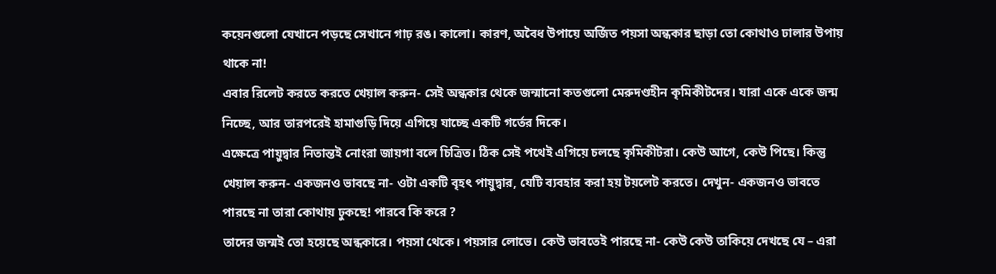কয়েনগুলো যেখানে পড়ছে সেখানে গাঢ় রঙ। কালো। কারণ, অবৈধ উপায়ে অর্জিত পয়সা অন্ধকার ছাড়া তো কোথাও ঢালার উপায় থাকে না!
এবার রিলেট করতে করতে খেয়াল করুন- সেই অন্ধকার থেকে জন্মানো কতগুলো মেরুদণ্ডহীন কৃমিকীটদের। যারা একে একে জন্ম নিচ্ছে, আর তারপরেই হামাগুড়ি দিয়ে এগিয়ে যাচ্ছে একটি গর্তের দিকে।
এক্ষেত্রে পায়ুদ্বার নিতান্তই নোংরা জায়গা বলে চিত্রিত। ঠিক সেই পথেই এগিয়ে চলছে কৃমিকীটরা। কেউ আগে, কেউ পিছে। কিন্তু খেয়াল করুন- একজনও ভাবছে না- ওটা একটি বৃহৎ পায়ুদ্বার, যেটি ব্যবহার করা হয় টয়লেট করতে। দেখুন- একজনও ভাবতে পারছে না তারা কোথায় ঢুকছে! পারবে কি করে ?
তাদের জন্মই তো হয়েছে অন্ধকারে। পয়সা থেকে। পয়সার লোভে। কেউ ভাবতেই পারছে না- কেউ কেউ তাকিয়ে দেখছে যে – এরা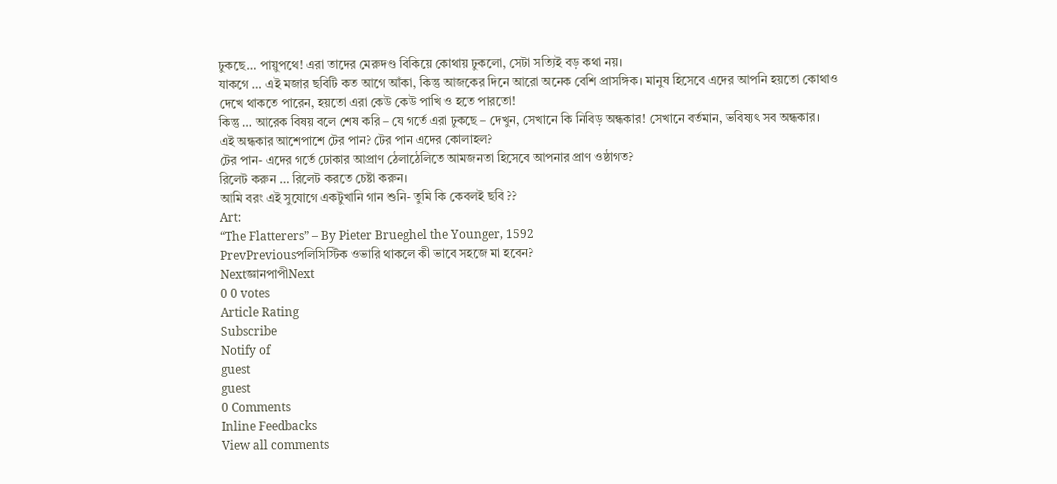ঢুকছে… পায়ুপথে! এরা তাদের মেরুদণ্ড বিকিয়ে কোথায় ঢুকলো, সেটা সত্যিই বড় কথা নয়।
যাকগে … এই মজার ছবিটি কত আগে আঁকা, কিন্তু আজকের দিনে আরো অনেক বেশি প্রাসঙ্গিক। মানুষ হিসেবে এদের আপনি হয়তো কোথাও দেখে থাকতে পারেন, হয়তো এরা কেউ কেউ পাখি ও হতে পারতো!
কিন্তু … আরেক বিষয় বলে শেষ করি – যে গর্তে এরা ঢুকছে – দেখুন, সেখানে কি নিবিড় অন্ধকার! সেখানে বর্তমান, ভবিষ্যৎ সব অন্ধকার।
এই অন্ধকার আশেপাশে টের পান? টের পান এদের কোলাহল?
টের পান- এদের গর্তে ঢোকার আপ্রাণ ঠেলাঠেলিতে আমজনতা হিসেবে আপনার প্রাণ ওষ্ঠাগত?
রিলেট করুন … রিলেট করতে চেষ্টা করুন।
আমি বরং এই সুযোগে একটুখানি গান শুনি- তুমি কি কেবলই ছবি ??
Art:
“The Flatterers” – By Pieter Brueghel the Younger, 1592
PrevPreviousপলিসিস্টিক ওভারি থাকলে কী ভাবে সহজে মা হবেন?
Nextজ্ঞানপাপীNext
0 0 votes
Article Rating
Subscribe
Notify of
guest
guest
0 Comments
Inline Feedbacks
View all comments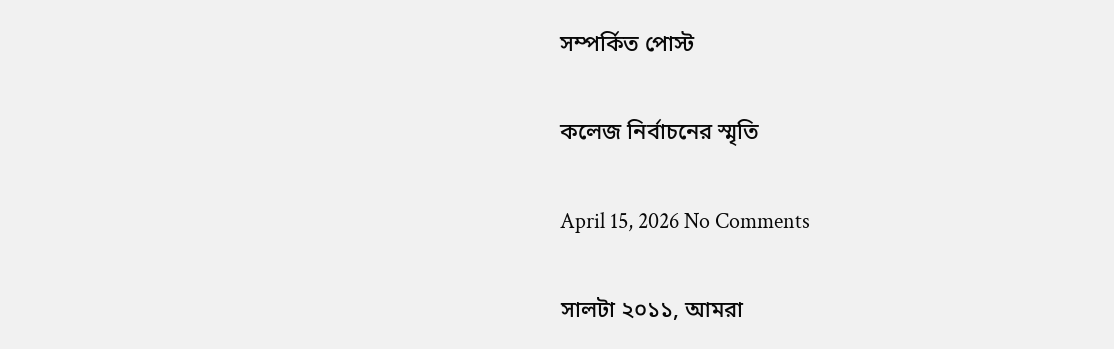সম্পর্কিত পোস্ট

কলেজ নির্বাচনের স্মৃতি

April 15, 2026 No Comments

সালটা ২০১১, আমরা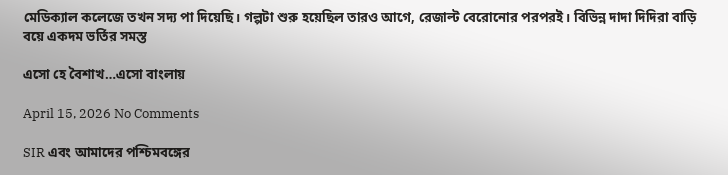মেডিক্যাল কলেজে তখন সদ্য পা দিয়েছি। গল্পটা শুরু হয়েছিল তারও আগে, রেজাল্ট বেরোনোর পরপরই। বিভিন্ন দাদা দিদিরা বাড়ি বয়ে একদম ভর্তির সমস্ত

এসো হে বৈশাখ…এসো বাংলায়

April 15, 2026 No Comments

SIR এবং আমাদের পশ্চিমবঙ্গের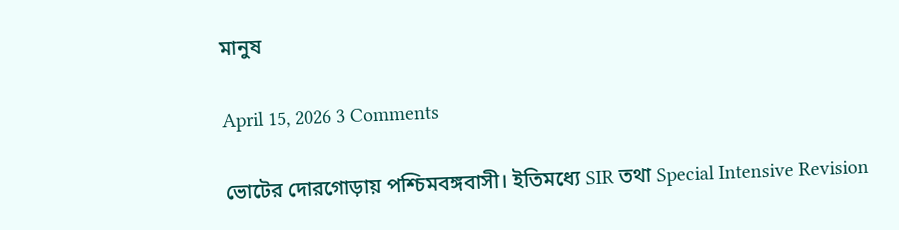মানুষ

April 15, 2026 3 Comments

ভোটের দোরগোড়ায় পশ্চিমবঙ্গবাসী। ইতিমধ্যে SIR তথা Special Intensive Revision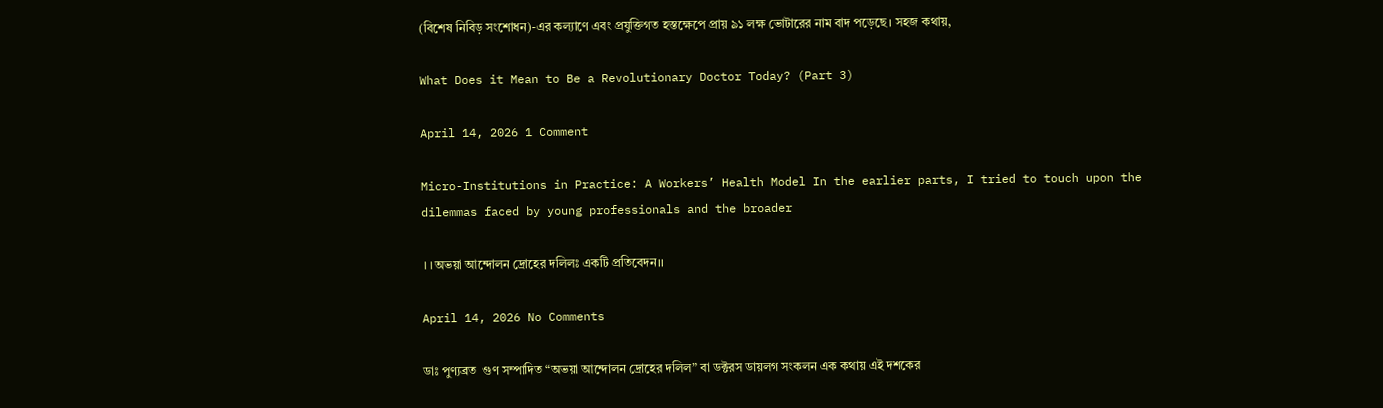(বিশেষ নিবিড় সংশোধন)-এর কল্যাণে এবং প্রযুক্তিগত হস্তক্ষেপে প্রায় ৯১ লক্ষ ভোটারের নাম বাদ পড়েছে। সহজ কথায়,

What Does it Mean to Be a Revolutionary Doctor Today? (Part 3)

April 14, 2026 1 Comment

Micro-Institutions in Practice: A Workers’ Health Model In the earlier parts, I tried to touch upon the dilemmas faced by young professionals and the broader

।।অভয়া আন্দোলন দ্রোহের দলিলঃ একটি প্রতিবেদন।।

April 14, 2026 No Comments

ডাঃ পুণ্যব্রত  গুণ সম্পাদিত “অভয়া আন্দোলন দ্রোহের দলিল” বা ডক্টরস ডায়লগ সংকলন এক কথায় এই দশকের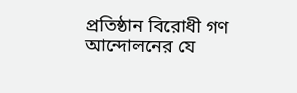প্রতিষ্ঠান বিরোধী গণ আন্দোলনের যে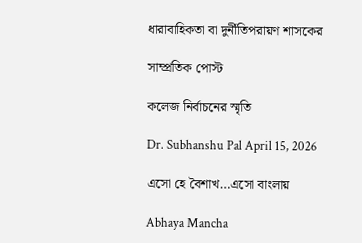ধারাবাহিকতা বা দুর্নীতিপরায়ণ শাসকের

সাম্প্রতিক পোস্ট

কলেজ নির্বাচনের স্মৃতি

Dr. Subhanshu Pal April 15, 2026

এসো হে বৈশাখ…এসো বাংলায়

Abhaya Mancha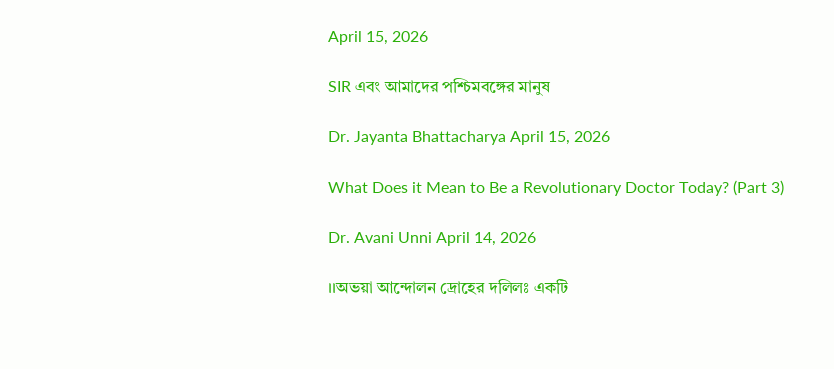April 15, 2026

SIR এবং আমাদের পশ্চিমবঙ্গের মানুষ

Dr. Jayanta Bhattacharya April 15, 2026

What Does it Mean to Be a Revolutionary Doctor Today? (Part 3)

Dr. Avani Unni April 14, 2026

।।অভয়া আন্দোলন দ্রোহের দলিলঃ একটি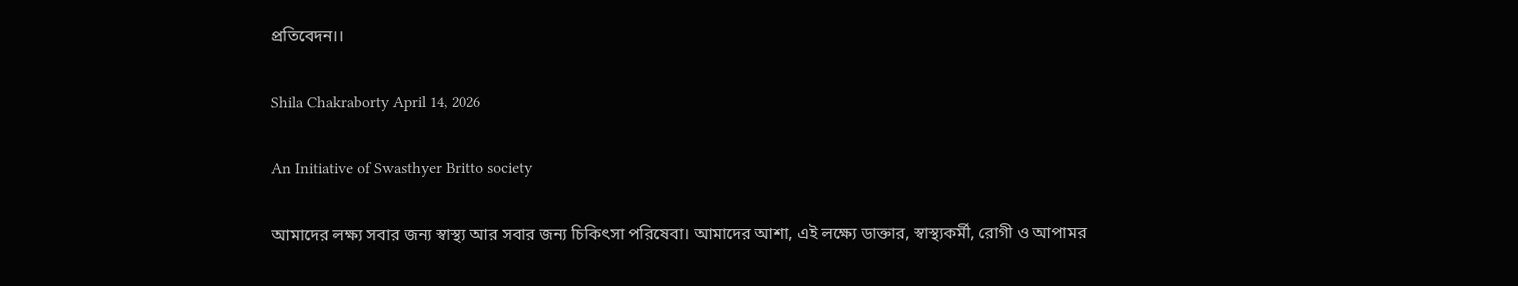প্রতিবেদন।।

Shila Chakraborty April 14, 2026

An Initiative of Swasthyer Britto society

আমাদের লক্ষ্য সবার জন্য স্বাস্থ্য আর সবার জন্য চিকিৎসা পরিষেবা। আমাদের আশা, এই লক্ষ্যে ডাক্তার, স্বাস্থ্যকর্মী, রোগী ও আপামর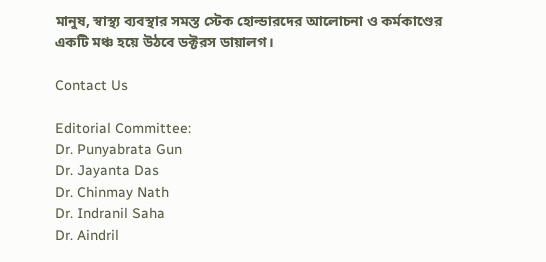মানুষ, স্বাস্থ্য ব্যবস্থার সমস্ত স্টেক হোল্ডারদের আলোচনা ও কর্মকাণ্ডের একটি মঞ্চ হয়ে উঠবে ডক্টরস ডায়ালগ।

Contact Us

Editorial Committee:
Dr. Punyabrata Gun
Dr. Jayanta Das
Dr. Chinmay Nath
Dr. Indranil Saha
Dr. Aindril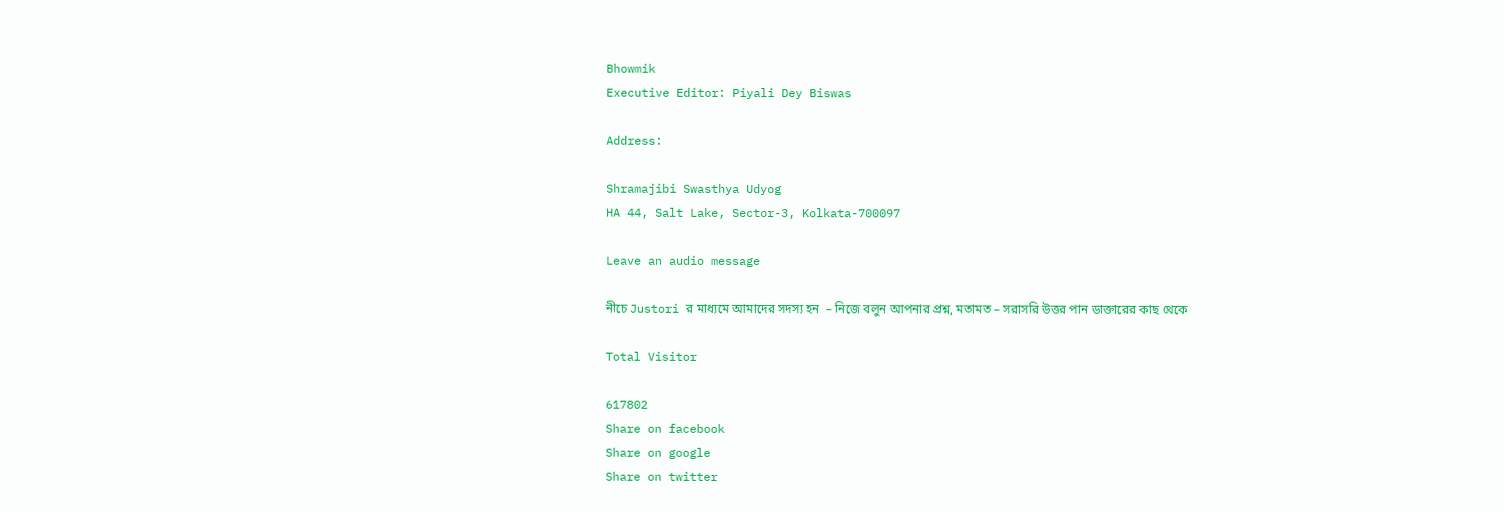Bhowmik
Executive Editor: Piyali Dey Biswas

Address:

Shramajibi Swasthya Udyog
HA 44, Salt Lake, Sector-3, Kolkata-700097

Leave an audio message

নীচে Justori র মাধ্যমে আমাদের সদস্য হন  – নিজে বলুন আপনার প্রশ্ন, মতামত – সরাসরি উত্তর পান ডাক্তারের কাছ থেকে

Total Visitor

617802
Share on facebook
Share on google
Share on twitter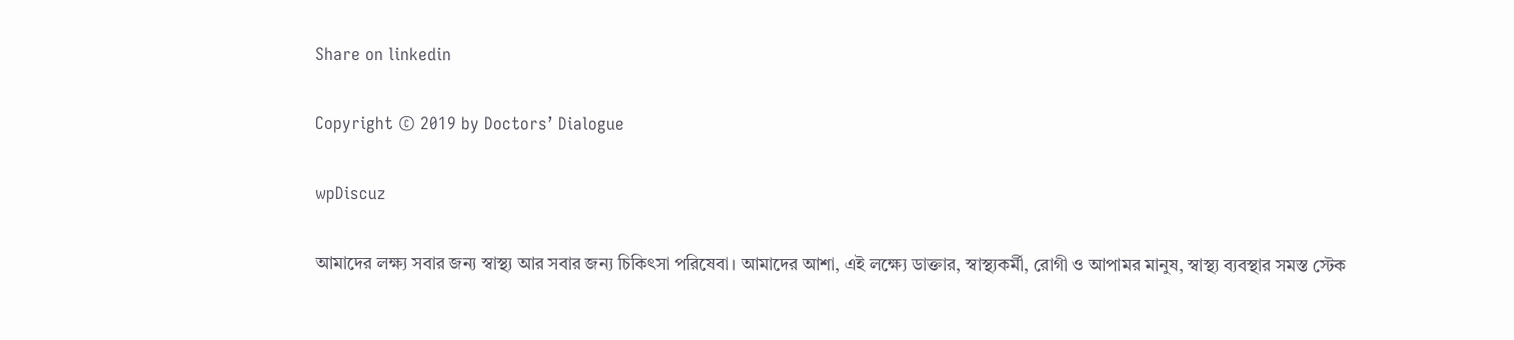Share on linkedin

Copyright © 2019 by Doctors’ Dialogue

wpDiscuz

আমাদের লক্ষ্য সবার জন্য স্বাস্থ্য আর সবার জন্য চিকিৎসা পরিষেবা। আমাদের আশা, এই লক্ষ্যে ডাক্তার, স্বাস্থ্যকর্মী, রোগী ও আপামর মানুষ, স্বাস্থ্য ব্যবস্থার সমস্ত স্টেক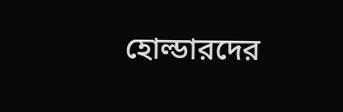হোল্ডারদের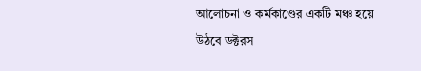আলোচনা ও কর্মকাণ্ডের একটি মঞ্চ হয়ে উঠবে ডক্টরস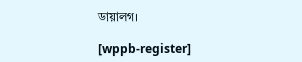ডায়ালগ।

[wppb-register]